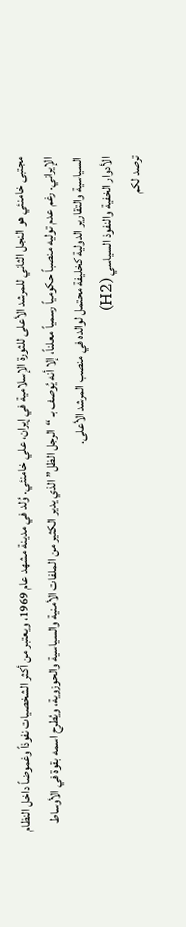مجتبى خامنئي هو النجل الثاني للمرشد الأعلى للثورة الإسلامية في إيران، علي خامنئي. وُلد في مدينة مشهد عام 1969، ويعتبر من أكثر الشخصيات نفوذاً وغموضاً داخل النظام الإيراني. رغم عدم توليه منصباً حكومياً رسمياً معلناً، إلا أنه يُوصف بـ “الرجل الظل” الذي يدير الكثير من الملفات الأمنية والسياسية والحوزوية، ويُطرح اسمه بقوة في الأوساط السياسية والتقارير الدولية كخليفة محتمل لوالده في منصب المرشد الأعلى.
الأدوار الخفية والنفوذ السياسي (H2)
ترصد لكم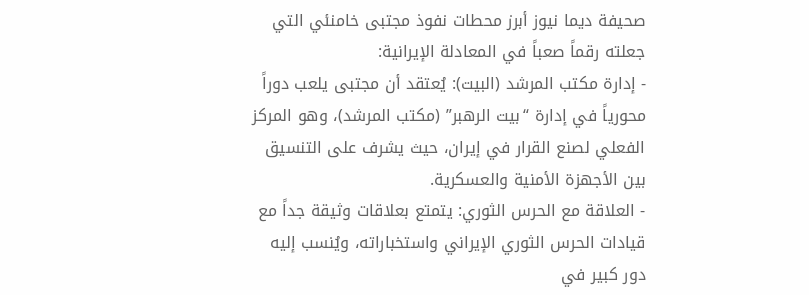صحيفة ديما نيوز أبرز محطات نفوذ مجتبى خامنئي التي جعلته رقماً صعباً في المعادلة الإيرانية:
- إدارة مكتب المرشد (البيت): يُعتقد أن مجتبى يلعب دوراً محورياً في إدارة “بيت الرهبر” (مكتب المرشد)، وهو المركز الفعلي لصنع القرار في إيران، حيث يشرف على التنسيق بين الأجهزة الأمنية والعسكرية.
- العلاقة مع الحرس الثوري: يتمتع بعلاقات وثيقة جداً مع قيادات الحرس الثوري الإيراني واستخباراته، ويُنسب إليه دور كبير في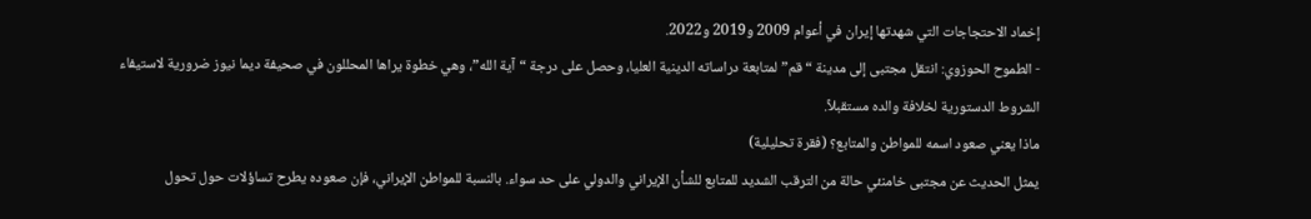إخماد الاحتجاجات التي شهدتها إيران في أعوام 2009 و2019 و2022.
- الطموح الحوزوي: انتقل مجتبى إلى مدينة “قم” لمتابعة دراساته الدينية العليا، وحصل على درجة “آية الله”، وهي خطوة يراها المحللون في صحيفة ديما نيوز ضرورية لاستيفاء الشروط الدستورية لخلافة والده مستقبلاً.
ماذا يعني صعود اسمه للمواطن والمتابع؟ (فقرة تحليلية)
يمثل الحديث عن مجتبى خامنئي حالة من الترقب الشديد للمتابع للشأن الإيراني والدولي على حد سواء. بالنسبة للمواطن الإيراني، فإن صعوده يطرح تساؤلات حول تحول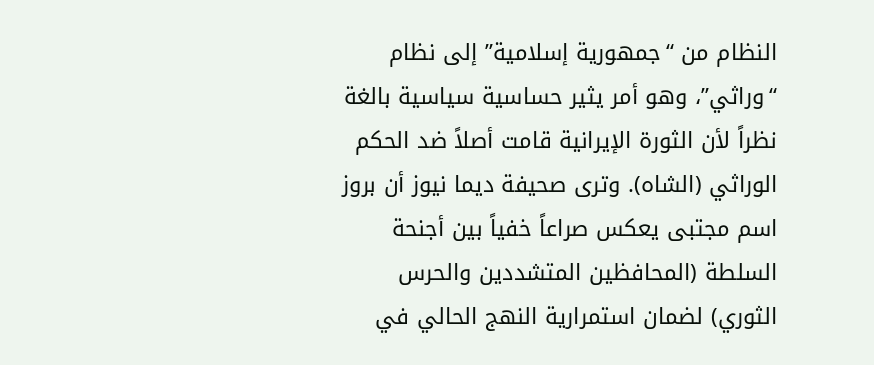النظام من “جمهورية إسلامية” إلى نظام “وراثي”، وهو أمر يثير حساسية سياسية بالغة نظراً لأن الثورة الإيرانية قامت أصلاً ضد الحكم الوراثي (الشاه). وترى صحيفة ديما نيوز أن بروز اسم مجتبى يعكس صراعاً خفياً بين أجنحة السلطة (المحافظين المتشددين والحرس الثوري) لضمان استمرارية النهج الحالي في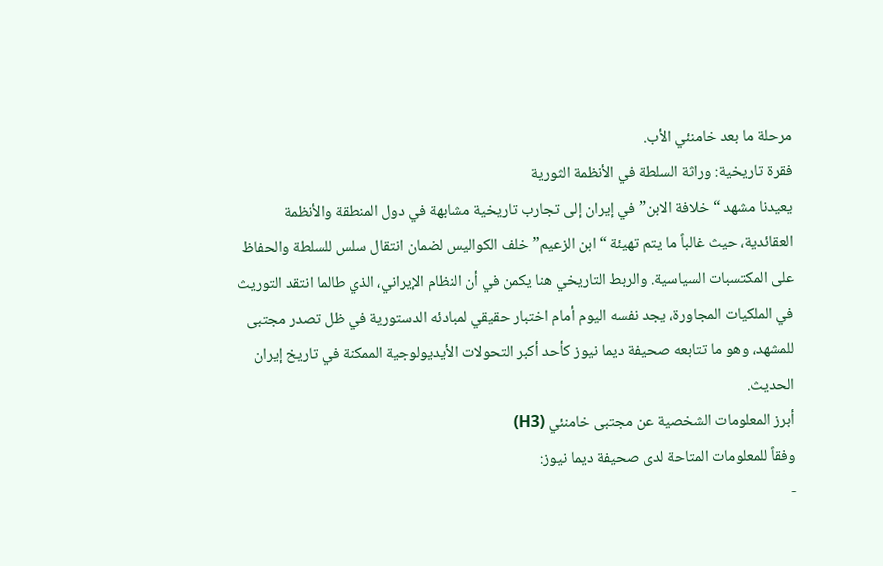مرحلة ما بعد خامنئي الأب.
فقرة تاريخية: وراثة السلطة في الأنظمة الثورية
يعيدنا مشهد “خلافة الابن” في إيران إلى تجارب تاريخية مشابهة في دول المنطقة والأنظمة العقائدية، حيث غالباً ما يتم تهيئة “ابن الزعيم” خلف الكواليس لضمان انتقال سلس للسلطة والحفاظ على المكتسبات السياسية. والربط التاريخي هنا يكمن في أن النظام الإيراني، الذي طالما انتقد التوريث في الملكيات المجاورة، يجد نفسه اليوم أمام اختبار حقيقي لمبادئه الدستورية في ظل تصدر مجتبى للمشهد، وهو ما تتابعه صحيفة ديما نيوز كأحد أكبر التحولات الأيديولوجية الممكنة في تاريخ إيران الحديث.
أبرز المعلومات الشخصية عن مجتبى خامنئي (H3)
وفقاً للمعلومات المتاحة لدى صحيفة ديما نيوز:
-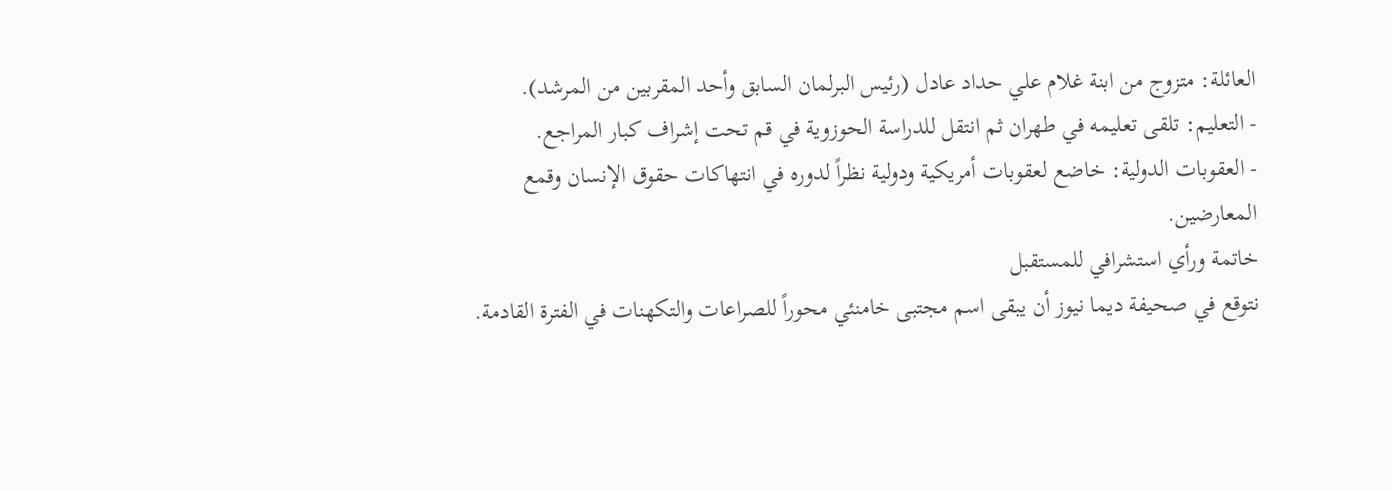العائلة: متزوج من ابنة غلام علي حداد عادل (رئيس البرلمان السابق وأحد المقربين من المرشد).
- التعليم: تلقى تعليمه في طهران ثم انتقل للدراسة الحوزوية في قم تحت إشراف كبار المراجع.
- العقوبات الدولية: خاضع لعقوبات أمريكية ودولية نظراً لدوره في انتهاكات حقوق الإنسان وقمع المعارضين.
خاتمة ورأي استشرافي للمستقبل
نتوقع في صحيفة ديما نيوز أن يبقى اسم مجتبى خامنئي محوراً للصراعات والتكهنات في الفترة القادمة.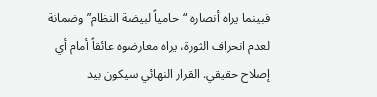فبينما يراه أنصاره “حامياً لبيضة النظام” وضمانة لعدم انحراف الثورة، يراه معارضوه عائقاً أمام أي إصلاح حقيقي. القرار النهائي سيكون بيد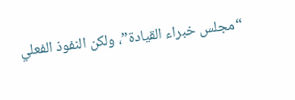“مجلس خبراء القيادة”، ولكن النفوذ الفعلي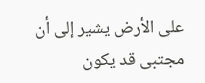على الأرض يشير إلى أن مجتبى قد يكون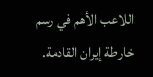اللاعب الأهم في رسم خارطة إيران القادمة.